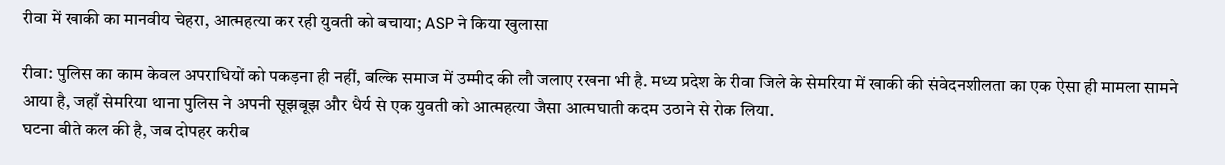रीवा में खाकी का मानवीय चेहरा, आत्महत्या कर रही युवती को बचाया; ASP ने किया खुलासा

रीवा: पुलिस का काम केवल अपराधियों को पकड़ना ही नहीं, बल्कि समाज में उम्मीद की लौ जलाए रखना भी है. मध्य प्रदेश के रीवा जिले के सेमरिया में खाकी की संवेदनशीलता का एक ऐसा ही मामला सामने आया है, जहाँ सेमरिया थाना पुलिस ने अपनी सूझबूझ और धैर्य से एक युवती को आत्महत्या जैसा आत्मघाती कदम उठाने से रोक लिया.
घटना बीते कल की है, जब दोपहर करीब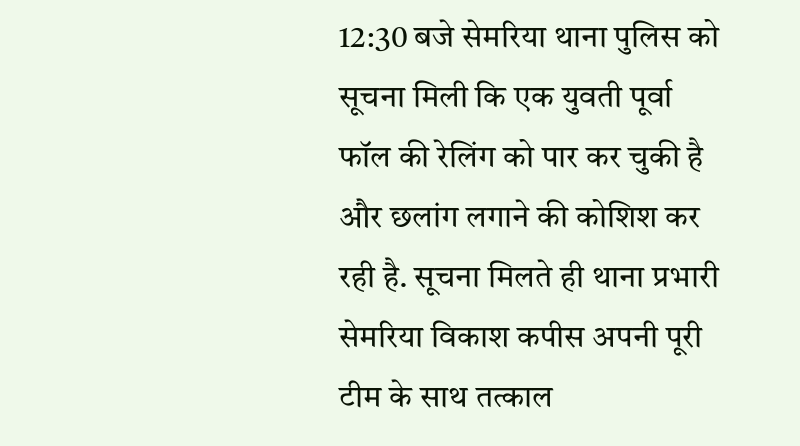12:30 बजे सेमरिया थाना पुलिस को सूचना मिली कि एक युवती पूर्वा फॉल की रेलिंग को पार कर चुकी है और छलांग लगाने की कोशिश कर रही है. सूचना मिलते ही थाना प्रभारी सेमरिया विकाश कपीस अपनी पूरी टीम के साथ तत्काल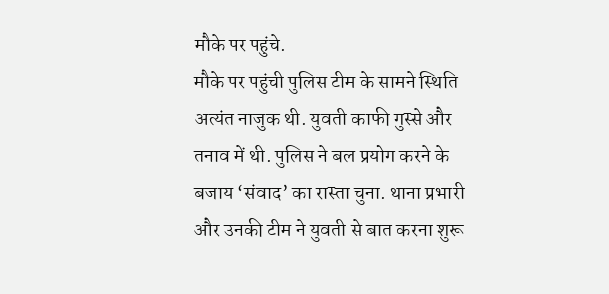मौके पर पहुंचे.
मौके पर पहुंची पुलिस टीम के सामने स्थिति अत्यंत नाजुक थी. युवती काफी गुस्से और तनाव में थी. पुलिस ने बल प्रयोग करने के बजाय ‘संवाद’ का रास्ता चुना. थाना प्रभारी और उनकी टीम ने युवती से बात करना शुरू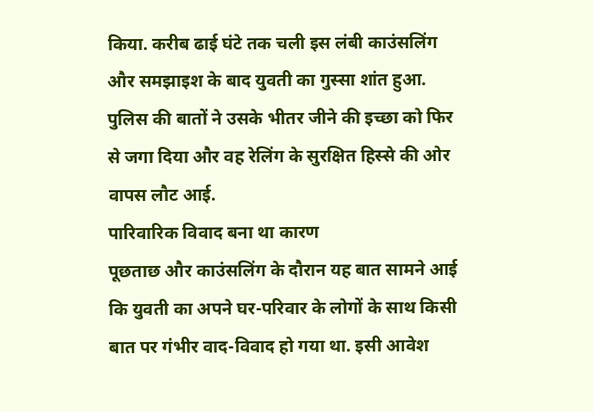किया. करीब ढाई घंटे तक चली इस लंबी काउंसलिंग और समझाइश के बाद युवती का गुस्सा शांत हुआ. पुलिस की बातों ने उसके भीतर जीने की इच्छा को फिर से जगा दिया और वह रेलिंग के सुरक्षित हिस्से की ओर वापस लौट आई.
पारिवारिक विवाद बना था कारण
पूछताछ और काउंसलिंग के दौरान यह बात सामने आई कि युवती का अपने घर-परिवार के लोगों के साथ किसी बात पर गंभीर वाद-विवाद हो गया था. इसी आवेश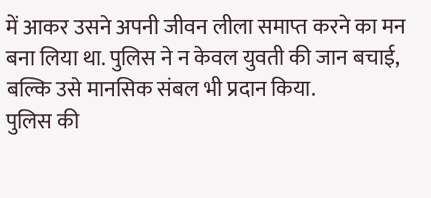में आकर उसने अपनी जीवन लीला समाप्त करने का मन बना लिया था. पुलिस ने न केवल युवती की जान बचाई, बल्कि उसे मानसिक संबल भी प्रदान किया.
पुलिस की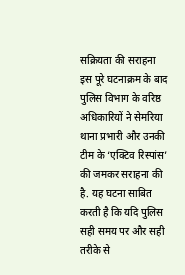सक्रियता की सराहना
इस पूरे घटनाक्रम के बाद पुलिस विभाग के वरिष्ठ अधिकारियों ने सेमरिया थाना प्रभारी और उनकी टीम के ‘एक्टिव रिस्पांस’ की जमकर सराहना की है. यह घटना साबित करती है कि यदि पुलिस सही समय पर और सही तरीके से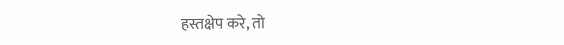हस्तक्षेप करे, तो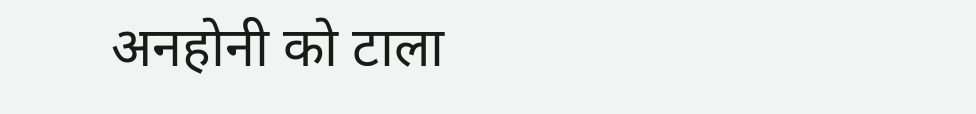अनहोनी को टाला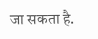जा सकता है.